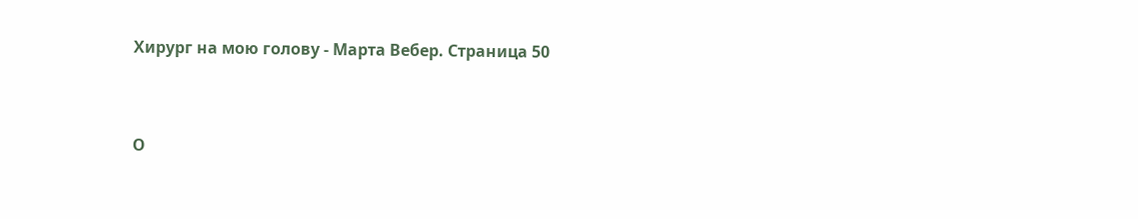Хирург на мою голову - Марта Вебер. Страница 50


О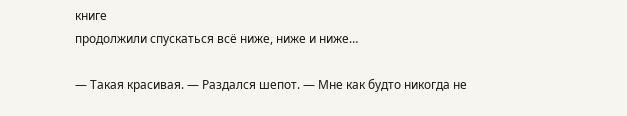книге
продолжили спускаться всё ниже, ниже и ниже…

— Такая красивая. — Раздался шепот. — Мне как будто никогда не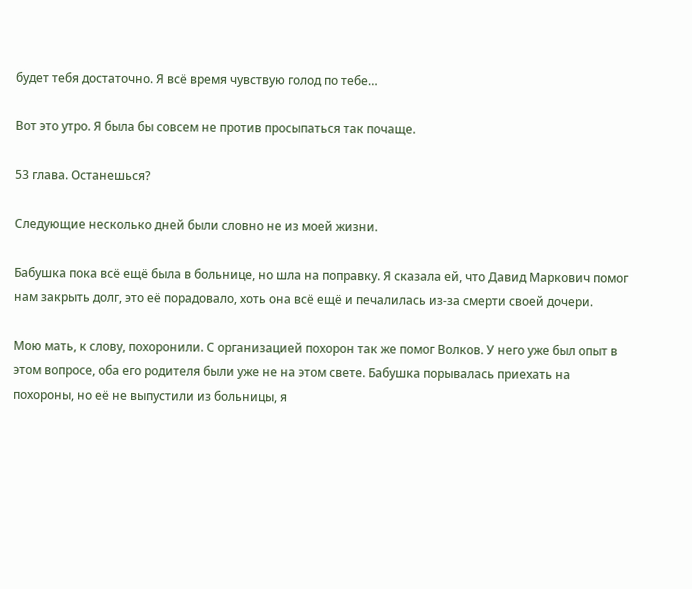будет тебя достаточно. Я всё время чувствую голод по тебе…

Вот это утро. Я была бы совсем не против просыпаться так почаще.

53 глава. Останешься?

Следующие несколько дней были словно не из моей жизни.

Бабушка пока всё ещё была в больнице, но шла на поправку. Я сказала ей, что Давид Маркович помог нам закрыть долг, это её порадовало, хоть она всё ещё и печалилась из-за смерти своей дочери.

Мою мать, к слову, похоронили. С организацией похорон так же помог Волков. У него уже был опыт в этом вопросе, оба его родителя были уже не на этом свете. Бабушка порывалась приехать на похороны, но её не выпустили из больницы, я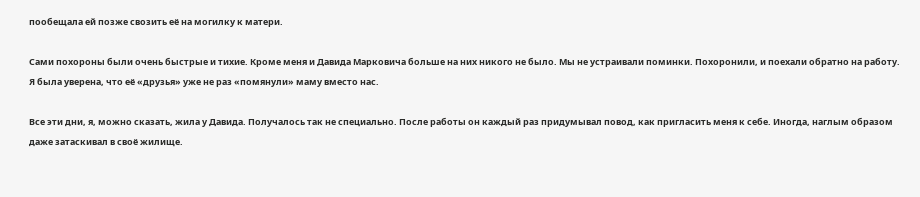пообещала ей позже свозить её на могилку к матери.

Сами похороны были очень быстрые и тихие. Кроме меня и Давида Марковича больше на них никого не было. Мы не устраивали поминки. Похоронили, и поехали обратно на работу. Я была уверена, что её «друзья» уже не раз «помянули» маму вместо нас.

Все эти дни, я, можно сказать, жила у Давида. Получалось так не специально. После работы он каждый раз придумывал повод, как пригласить меня к себе. Иногда, наглым образом даже затаскивал в своё жилище.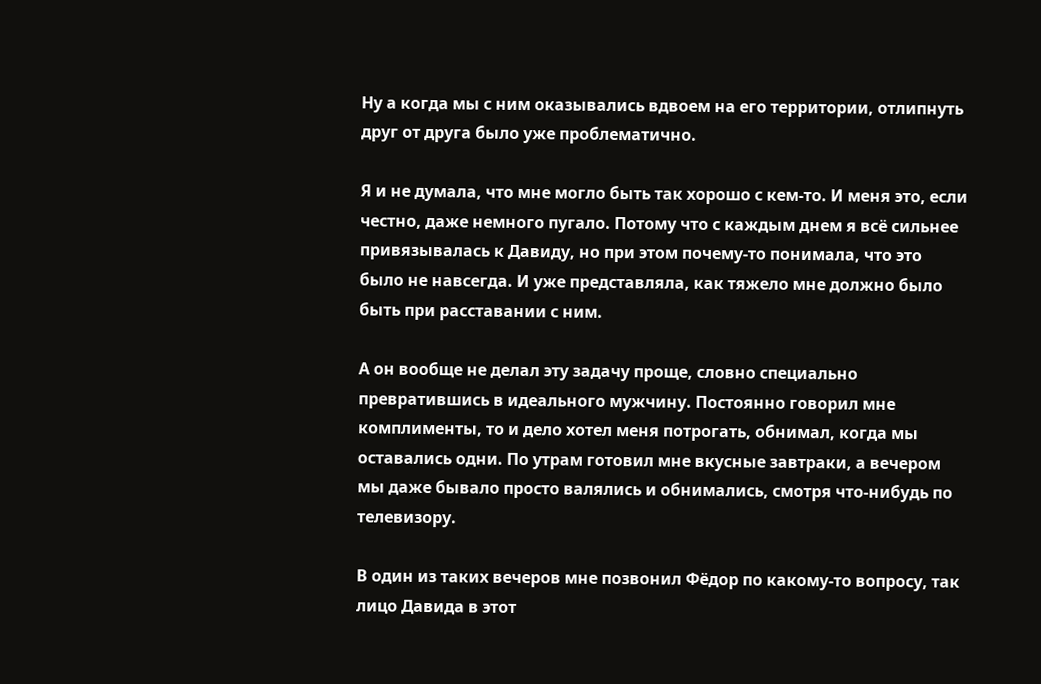Ну а когда мы с ним оказывались вдвоем на его территории, отлипнуть друг от друга было уже проблематично.

Я и не думала, что мне могло быть так хорошо с кем-то. И меня это, если честно, даже немного пугало. Потому что с каждым днем я всё сильнее привязывалась к Давиду, но при этом почему-то понимала, что это было не навсегда. И уже представляла, как тяжело мне должно было быть при расставании с ним.

А он вообще не делал эту задачу проще, словно специально превратившись в идеального мужчину. Постоянно говорил мне комплименты, то и дело хотел меня потрогать, обнимал, когда мы оставались одни. По утрам готовил мне вкусные завтраки, а вечером мы даже бывало просто валялись и обнимались, смотря что-нибудь по телевизору.

В один из таких вечеров мне позвонил Фёдор по какому-то вопросу, так лицо Давида в этот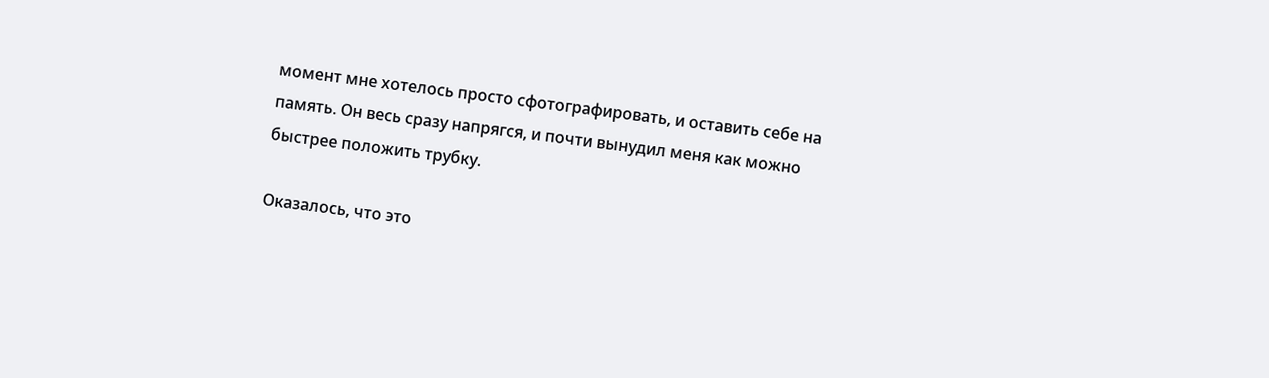момент мне хотелось просто сфотографировать, и оставить себе на память. Он весь сразу напрягся, и почти вынудил меня как можно быстрее положить трубку.

Оказалось, что это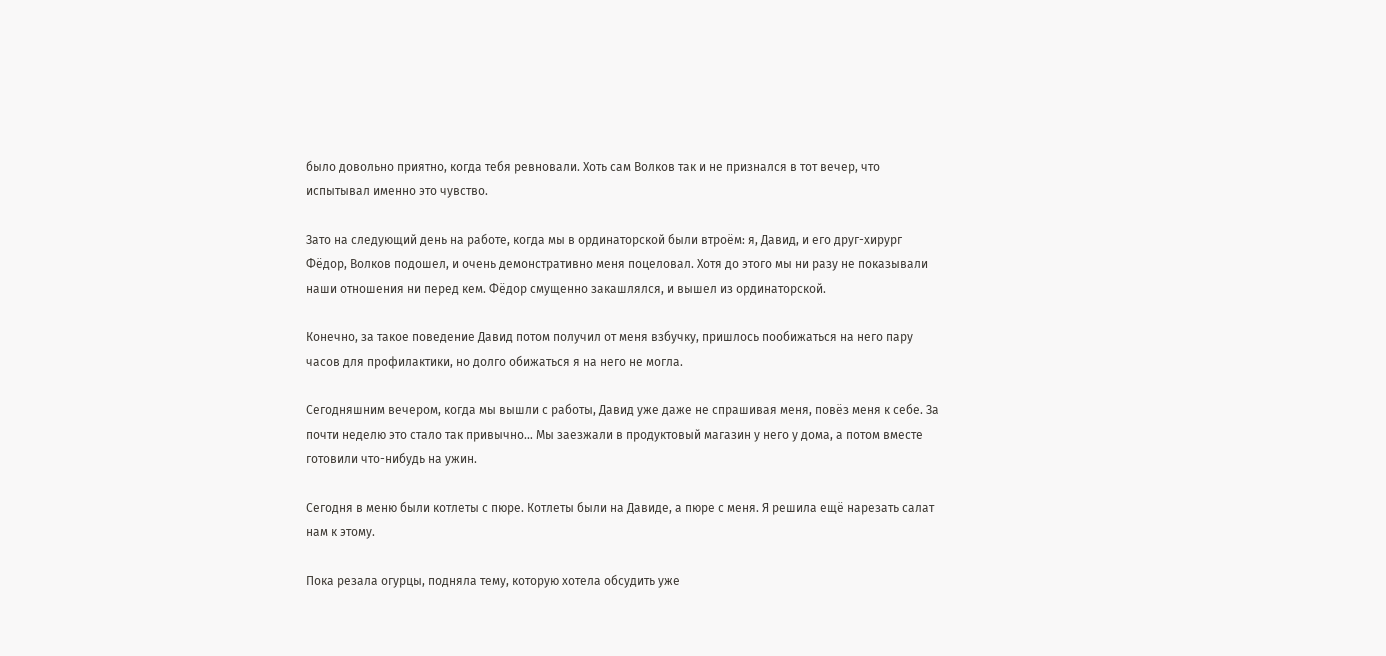было довольно приятно, когда тебя ревновали. Хоть сам Волков так и не признался в тот вечер, что испытывал именно это чувство.

Зато на следующий день на работе, когда мы в ординаторской были втроём: я, Давид, и его друг-хирург Фёдор, Волков подошел, и очень демонстративно меня поцеловал. Хотя до этого мы ни разу не показывали наши отношения ни перед кем. Фёдор смущенно закашлялся, и вышел из ординаторской.

Конечно, за такое поведение Давид потом получил от меня взбучку, пришлось пообижаться на него пару часов для профилактики, но долго обижаться я на него не могла.

Сегодняшним вечером, когда мы вышли с работы, Давид уже даже не спрашивая меня, повёз меня к себе. За почти неделю это стало так привычно… Мы заезжали в продуктовый магазин у него у дома, а потом вместе готовили что-нибудь на ужин.

Сегодня в меню были котлеты с пюре. Котлеты были на Давиде, а пюре с меня. Я решила ещё нарезать салат нам к этому.

Пока резала огурцы, подняла тему, которую хотела обсудить уже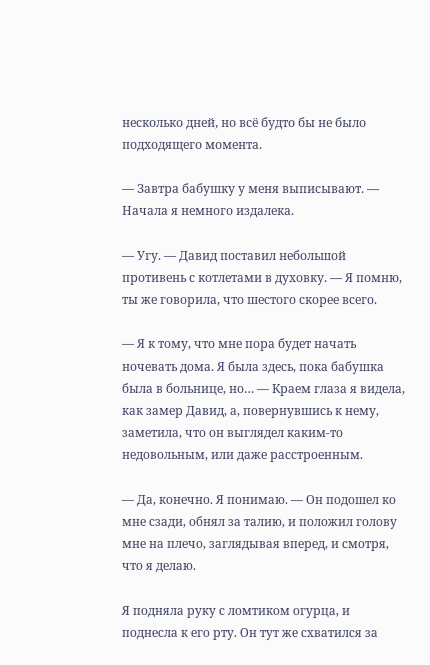несколько дней, но всё будто бы не было подходящего момента.

— Завтра бабушку у меня выписывают. — Начала я немного издалека.

— Угу. — Давид поставил небольшой противень с котлетами в духовку. — Я помню, ты же говорила, что шестого скорее всего.

— Я к тому, что мне пора будет начать ночевать дома. Я была здесь, пока бабушка была в больнице, но… — Краем глаза я видела, как замер Давид, а, повернувшись к нему, заметила, что он выглядел каким-то недовольным, или даже расстроенным.

— Да, конечно. Я понимаю. — Он подошел ко мне сзади, обнял за талию, и положил голову мне на плечо, заглядывая вперед, и смотря, что я делаю.

Я подняла руку с ломтиком огурца, и поднесла к его рту. Он тут же схватился за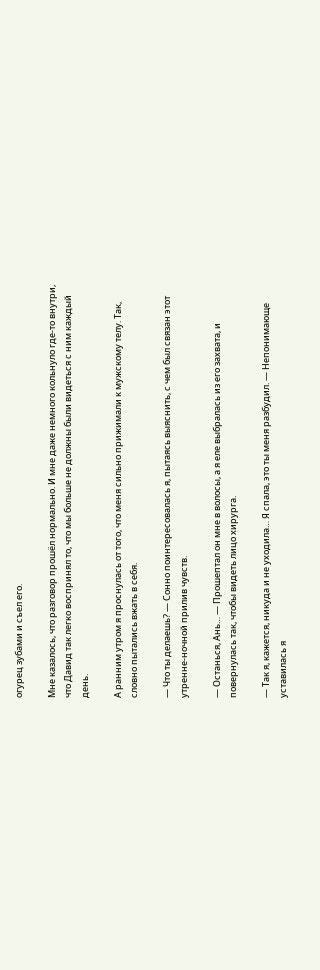огурец зубами и съел его.

Мне казалось, что разговор прошёл нормально. И мне даже немного кольнуло где-то внутри, что Давид так легко воспринял то, что мы больше не должны были видеться с ним каждый день.

А ранним утром я проснулась от того, что меня сильно прижимали к мужскому телу. Так, словно пытались вжать в себя.

— Что ты делаешь? — Сонно поинтересовалась я, пытаясь выяснить, с чем был связан этот утренне-ночной прилив чувств.

— Останься, Ань… — Прошептал он мне в волосы, а я еле выбралась из его захвата, и повернулась так, чтобы видеть лицо хирурга.

— Так я, кажется, никуда и не уходила… Я спала, это ты меня разбудил. — Непонимающе уставилась я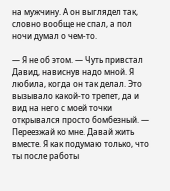на мужчину. А он выглядел так, словно вообще не спал, а пол ночи думал о чем-то.

— Я не об этом. — Чуть привстал Давид, нависнув надо мной. Я любила, когда он так делал. Это вызывало какой-то трепет, да и вид на него с моей точки открывался просто бомбезный. — Переезжай ко мне. Давай жить вместе. Я как подумаю только, что ты после работы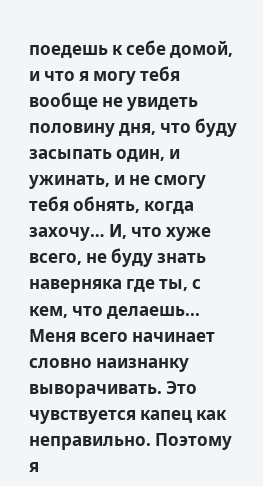поедешь к себе домой, и что я могу тебя вообще не увидеть половину дня, что буду засыпать один, и ужинать, и не смогу тебя обнять, когда захочу… И, что хуже всего, не буду знать наверняка где ты, с кем, что делаешь... Меня всего начинает словно наизнанку выворачивать. Это чувствуется капец как неправильно. Поэтому я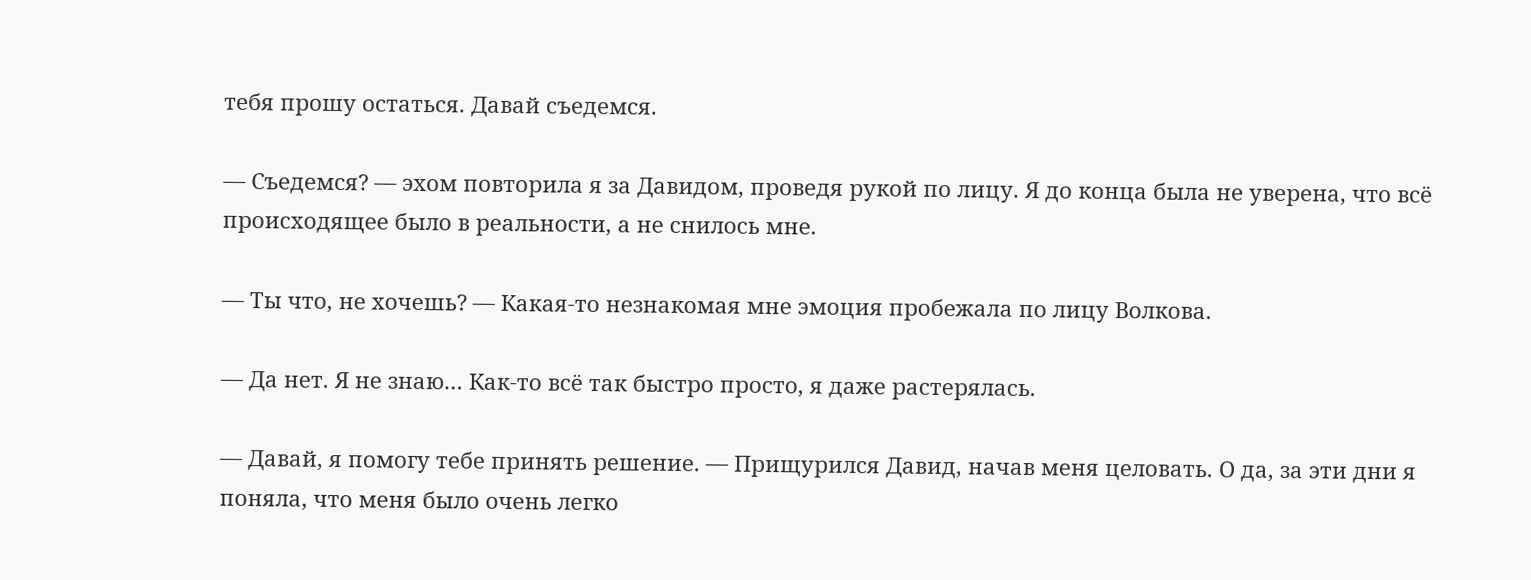тебя прошу остаться. Давай съедемся.

— Съедемся? — эхом повторила я за Давидом, проведя рукой по лицу. Я до конца была не уверена, что всё происходящее было в реальности, а не снилось мне.

— Ты что, не хочешь? — Какая-то незнакомая мне эмоция пробежала по лицу Волкова.

— Да нет. Я не знаю… Как-то всё так быстро просто, я даже растерялась.

— Давай, я помогу тебе принять решение. — Прищурился Давид, начав меня целовать. О да, за эти дни я поняла, что меня было очень легко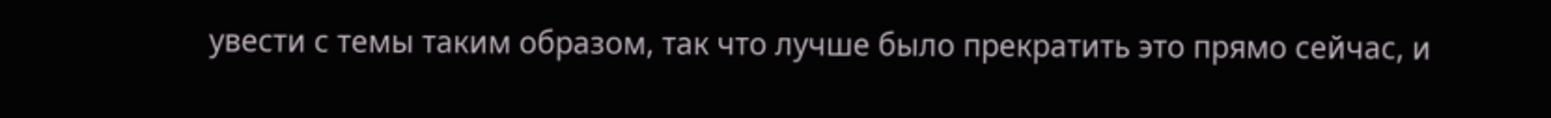увести с темы таким образом, так что лучше было прекратить это прямо сейчас, и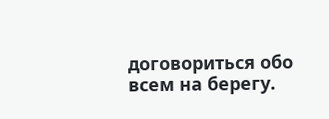договориться обо всем на берегу.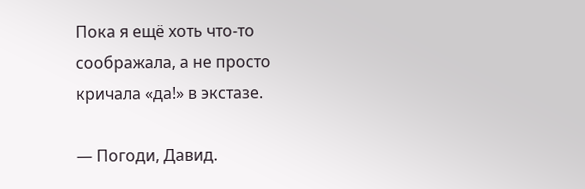Пока я ещё хоть что-то соображала, а не просто кричала «да!» в экстазе.

— Погоди, Давид.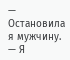— Остановила я мужчину. — Я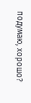подумаю, хорошо?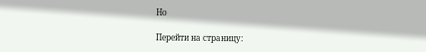Но

Перейти на страницу: